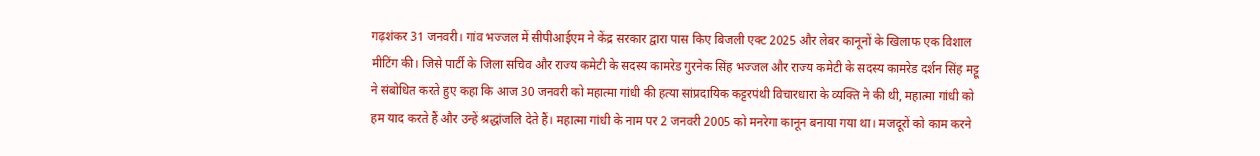गढ़शंकर 31 जनवरी। गांव भज्जल में सीपीआईएम ने केंद्र सरकार द्वारा पास किए बिजली एक्ट 2025 और लेबर कानूनों के खिलाफ एक विशाल मीटिंग की। जिसे पार्टी के जिला सचिव और राज्य कमेटी के सदस्य कामरेड गुरनेक सिंह भज्जल और राज्य कमेटी के सदस्य कामरेड दर्शन सिंह मट्टू ने संबोधित करते हुए कहा कि आज 30 जनवरी को महात्मा गांधी की हत्या सांप्रदायिक कट्टरपंथी विचारधारा के व्यक्ति ने की थी, महात्मा गांधी को हम याद करते हैं और उन्हें श्रद्धांजलि देते हैं। महात्मा गांधी के नाम पर 2 जनवरी 2005 को मनरेगा कानून बनाया गया था। मजदूरों को काम करने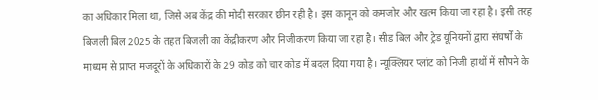का अधिकार मिला था, जिसे अब केंद्र की मोदी सरकार छीन रही है। इस कानून को कमजोर और खत्म किया जा रहा है। इसी तरह बिजली बिल 2025 के तहत बिजली का केंद्रीकरण और निजीकरण किया जा रहा है। सीड बिल और ट्रेड यूनियनों द्वारा संघर्षों के माध्यम से प्राप्त मजदूरों के अधिकारों के 29 कोड को चार कोड में बदल दिया गया है। न्यूक्लियर प्लांट को निजी हाथों में सौपने के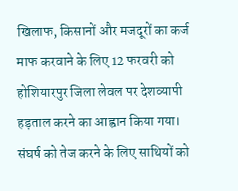खिलाफ, किसानों और मजदूरों का कर्ज माफ करवाने के लिए 12 फरवरी को होशियारपुर जिला लेवल पर देशव्यापी हड़ताल करने का आह्वान किया गया। संघर्ष को तेज करने के लिए साथियों को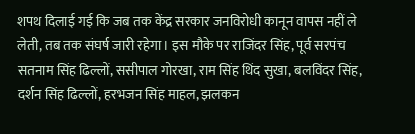शपथ दिलाई गई कि जब तक केंद्र सरकार जनविरोधी कानून वापस नहीं ले लेती, तब तक संघर्ष जारी रहेगा। इस मौके पर राजिंदर सिंह, पूर्व सरपंच सतनाम सिंह ढिल्लों, ससीपाल गोरखा, राम सिंह थिंद सुखा, बलविंदर सिंह, दर्शन सिंह ढिल्लों, हरभजन सिंह माहल, झलकन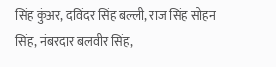सिंह कुंअर, दविंदर सिंह बल्ली, राज सिंह सोहन सिंह, नंबरदार बलवीर सिंह,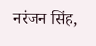नरंजन सिंह,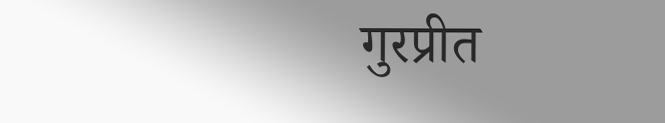गुरप्रीत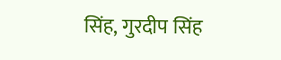सिंह, गुरदीप सिंह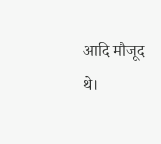आदि मौजूद थे।